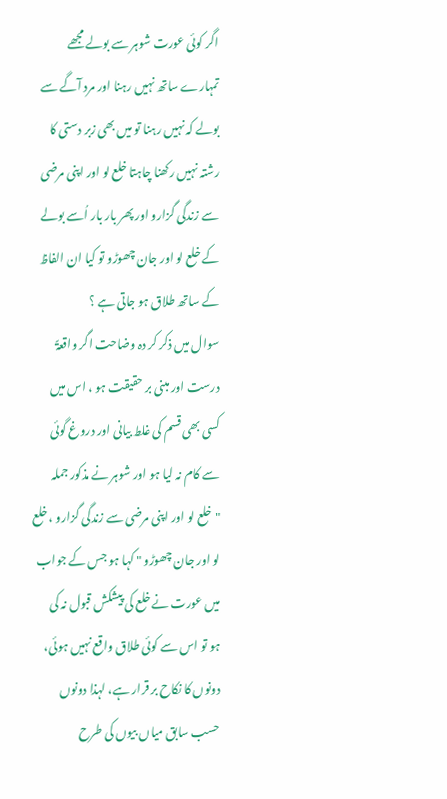اگر کوئی عورت شوہر سے بولے مجھے تمہارے ساتھ نہیں رہنا اور مرد آگے سے بولے کہ نہیں رہنا تو میں بھی زبر دستی کا رشتہ نہیں رکھنا چاہتا خلع لو اور اپنی مرضی سے زندگی گزارو اور پھر بار بار اُسے بولے کے خلع لو اور جان چھوڑو تو کیا ان الفاظ کے ساتھ طلاق ہو جاتی ہے ؟
سوال میں ذکر کر دہ وضاحت اگر واقعۃً درست اور مبنی بر حقیقت ہو ، اس میں کسی بھی قسم کی غلط بیانی اور دروغ گوئی سے کام نہ لیا ہو اور شوہر نے مذکور جملہ "خلع لو اور اپنی مرضی سے زندگی گزارو ، خلع لو اور جان چھوڑو " کہا ہو جس کے جواب میں عورت نے خلع کی پیشکش قبول نہ کی ہو تو اس سے کوئی طلاق واقع نہیں ہوئی، دونوں کا نکاح بر قرار ہے، لہذا دونوں حسب سابق میاں بیوں کی طرح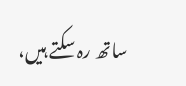ساتھ رہ سکتے ہیں،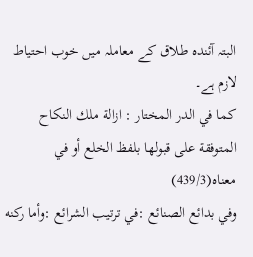البتہ آئندہ طلاق کے معاملہ میں خوب احتیاط لازم ہے۔
كما في الدر المختار : ازالة ملك النكاح المتوفقة على قبولها بلفظ الخلع أو في معناه(439/3)
وفي بدائع الصنائع :في ترتيب الشرائع :وأما ركنه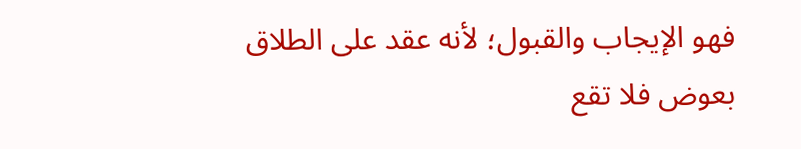فهو الإيجاب والقبول؛ لأنه عقد على الطلاق بعوض فلا تقع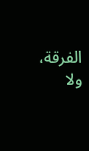الفرقة، ولا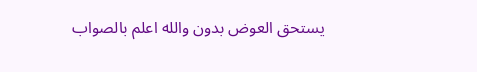يستحق العوض بدون والله اعلم بالصواب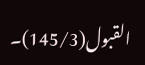القبول(145/3)۔